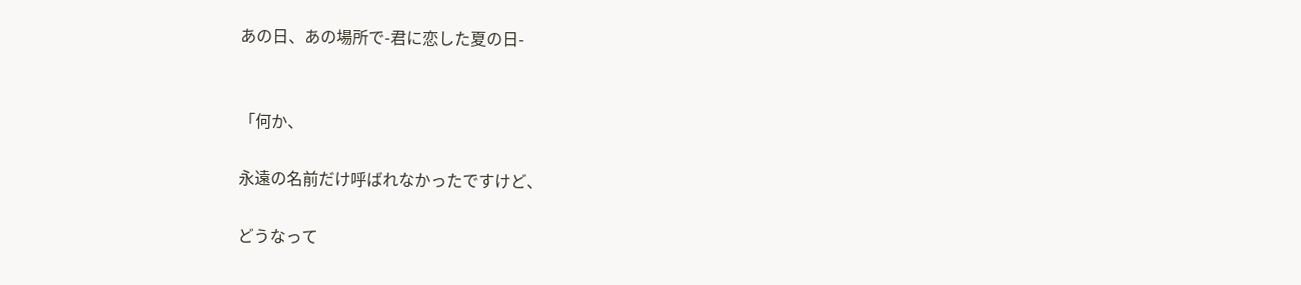あの日、あの場所で-君に恋した夏の日-


「何か、

永遠の名前だけ呼ばれなかったですけど、

どうなって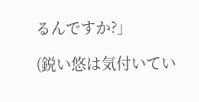るんですか?」

(鋭い悠は気付いてい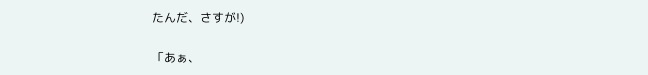たんだ、さすが!)

「あぁ、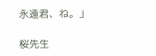永遠君、ね。」

桜先生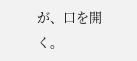が、口を開く。